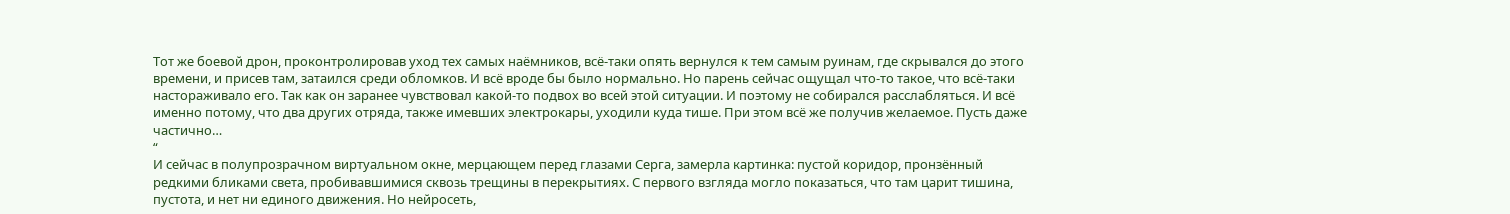Тот же боевой дрон, проконтролировав уход тех самых наёмников, всё-таки опять вернулся к тем самым руинам, где скрывался до этого времени, и присев там, затаился среди обломков. И всё вроде бы было нормально. Но парень сейчас ощущал что-то такое, что всё-таки настораживало его. Так как он заранее чувствовал какой-то подвох во всей этой ситуации. И поэтому не собирался расслабляться. И всё именно потому, что два других отряда, также имевших электрокары, уходили куда тише. При этом всё же получив желаемое. Пусть даже частично…
“
И сейчас в полупрозрачном виртуальном окне, мерцающем перед глазами Серга, замерла картинка: пустой коридор, пронзённый редкими бликами света, пробивавшимися сквозь трещины в перекрытиях. С первого взгляда могло показаться, что там царит тишина, пустота, и нет ни единого движения. Но нейросеть,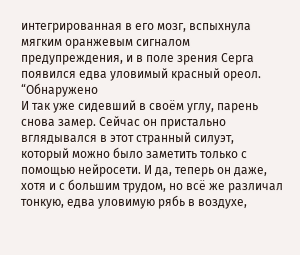интегрированная в его мозг, вспыхнула мягким оранжевым сигналом предупреждения, и в поле зрения Серга появился едва уловимый красный ореол.
“Обнаружено
И так уже сидевший в своём углу, парень снова замер. Сейчас он пристально вглядывался в этот странный силуэт, который можно было заметить только с помощью нейросети. И да, теперь он даже, хотя и с большим трудом, но всё же различал тонкую, едва уловимую рябь в воздухе,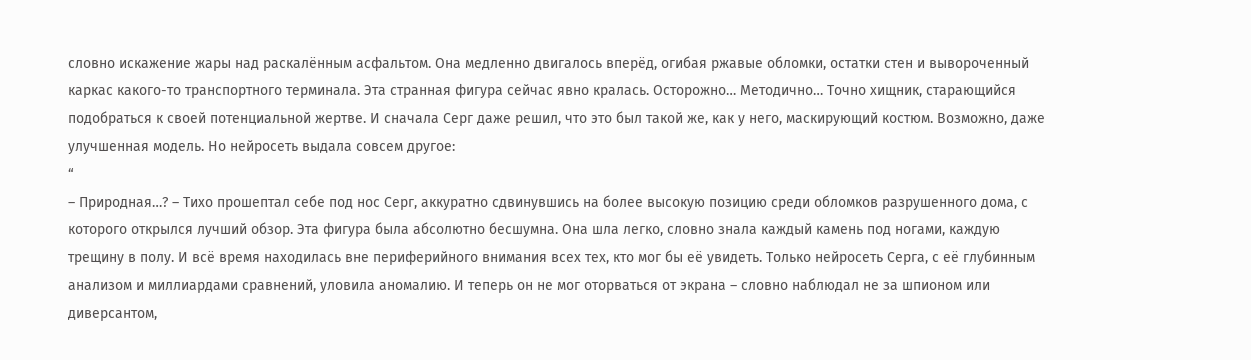словно искажение жары над раскалённым асфальтом. Она медленно двигалось вперёд, огибая ржавые обломки, остатки стен и вывороченный каркас какого-то транспортного терминала. Эта странная фигура сейчас явно кралась. Осторожно… Методично… Точно хищник, старающийся подобраться к своей потенциальной жертве. И сначала Серг даже решил, что это был такой же, как у него, маскирующий костюм. Возможно, даже улучшенная модель. Но нейросеть выдала совсем другое:
“
– Природная…? – Тихо прошептал себе под нос Серг, аккуратно сдвинувшись на более высокую позицию среди обломков разрушенного дома, с которого открылся лучший обзор. Эта фигура была абсолютно бесшумна. Она шла легко, словно знала каждый камень под ногами, каждую трещину в полу. И всё время находилась вне периферийного внимания всех тех, кто мог бы её увидеть. Только нейросеть Серга, с её глубинным анализом и миллиардами сравнений, уловила аномалию. И теперь он не мог оторваться от экрана – словно наблюдал не за шпионом или диверсантом,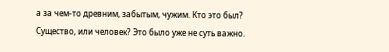а за чем-то древним, забытым, чужим. Кто это был? Существо, или человек? Это было уже не суть важно.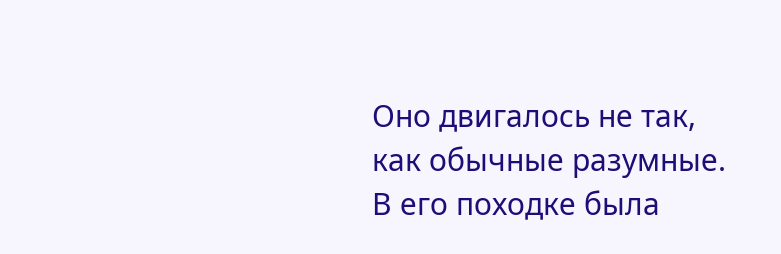Оно двигалось не так, как обычные разумные. В его походке была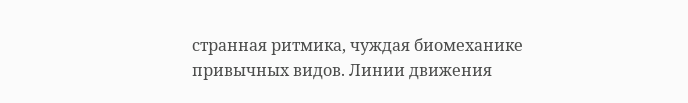странная ритмика, чуждая биомеханике привычных видов. Линии движения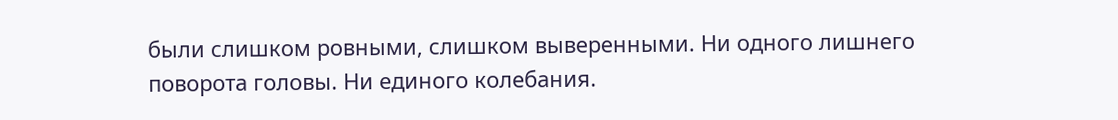были слишком ровными, слишком выверенными. Ни одного лишнего поворота головы. Ни единого колебания.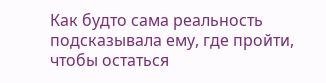Как будто сама реальность подсказывала ему, где пройти, чтобы остаться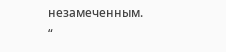незамеченным.
“